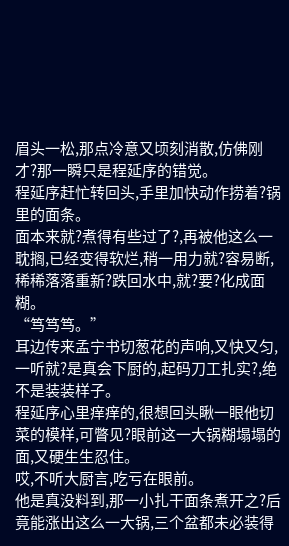眉头一松,那点冷意又顷刻消散,仿佛刚才?那一瞬只是程延序的错觉。
程延序赶忙转回头,手里加快动作捞着?锅里的面条。
面本来就?煮得有些过了?,再被他这么一耽搁,已经变得软烂,稍一用力就?容易断,稀稀落落重新?跌回水中,就?要?化成面糊。
“笃笃笃。”
耳边传来孟宁书切葱花的声响,又快又匀,一听就?是真会下厨的,起码刀工扎实?,绝不是装装样子。
程延序心里痒痒的,很想回头瞅一眼他切菜的模样,可瞥见?眼前这一大锅糊塌塌的面,又硬生生忍住。
哎,不听大厨言,吃亏在眼前。
他是真没料到,那一小扎干面条煮开之?后竟能涨出这么一大锅,三个盆都未必装得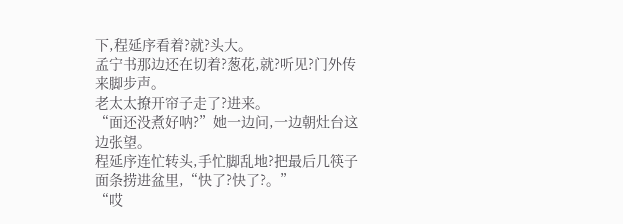下,程延序看着?就?头大。
孟宁书那边还在切着?葱花,就?听见?门外传来脚步声。
老太太撩开帘子走了?进来。
“面还没煮好呐?”她一边问,一边朝灶台这边张望。
程延序连忙转头,手忙脚乱地?把最后几筷子面条捞进盆里,“快了?快了?。”
“哎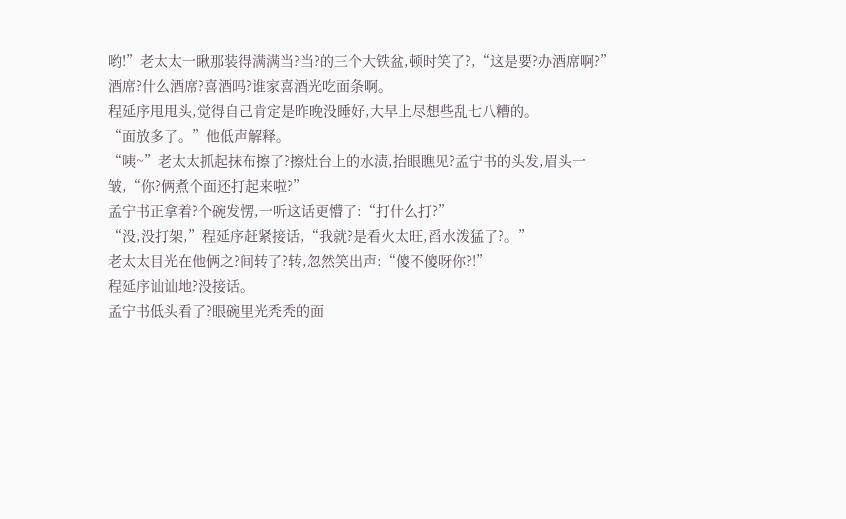哟!”老太太一瞅那装得满满当?当?的三个大铁盆,顿时笑了?,“这是要?办酒席啊?”
酒席?什么酒席?喜酒吗?谁家喜酒光吃面条啊。
程延序甩甩头,觉得自己肯定是昨晚没睡好,大早上尽想些乱七八糟的。
“面放多了。”他低声解释。
“咦~”老太太抓起抹布擦了?擦灶台上的水渍,抬眼瞧见?孟宁书的头发,眉头一皱,“你?俩煮个面还打起来啦?”
孟宁书正拿着?个碗发愣,一听这话更懵了:“打什么打?”
“没,没打架,”程延序赶紧接话,“我就?是看火太旺,舀水泼猛了?。”
老太太目光在他俩之?间转了?转,忽然笑出声:“傻不傻呀你?!”
程延序讪讪地?没接话。
孟宁书低头看了?眼碗里光秃秃的面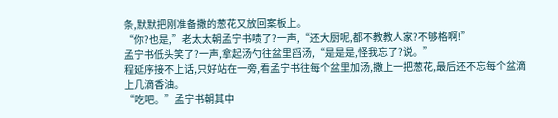条,默默把刚准备撒的葱花又放回案板上。
“你?也是,”老太太朝孟宁书啧了?一声,“还大厨呢,都不教教人家?不够格啊!”
孟宁书低头笑了?一声,拿起汤勺往盆里舀汤,“是是是,怪我忘了?说。”
程延序接不上话,只好站在一旁,看孟宁书往每个盆里加汤,撒上一把葱花,最后还不忘每个盆滴上几滴香油。
“吃吧。”孟宁书朝其中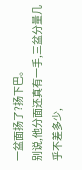一盆面扬了?扬下巴。
别说,他分面还真有一手,三盆分量几乎不差多少,